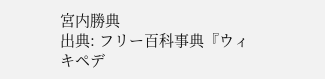宮内勝典
出典: フリー百科事典『ウィキペデ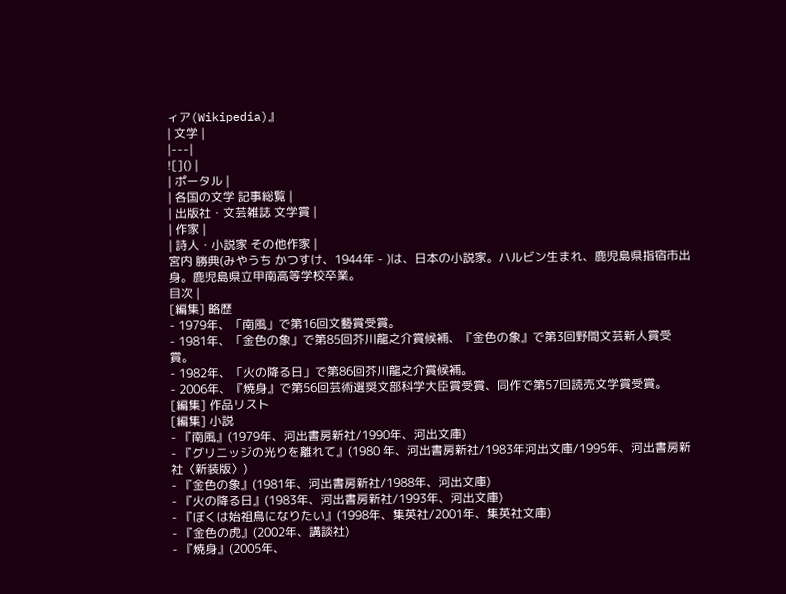ィア(Wikipedia)』
| 文学 |
|---|
![]() |
| ポータル |
| 各国の文学 記事総覧 |
| 出版社・文芸雑誌 文学賞 |
| 作家 |
| 詩人・小説家 その他作家 |
宮内 勝典(みやうち かつすけ、1944年 - )は、日本の小説家。ハルビン生まれ、鹿児島県指宿市出身。鹿児島県立甲南高等学校卒業。
目次 |
[編集] 略歴
- 1979年、「南風」で第16回文藝賞受賞。
- 1981年、「金色の象」で第85回芥川龍之介賞候補、『金色の象』で第3回野間文芸新人賞受賞。
- 1982年、「火の降る日」で第86回芥川龍之介賞候補。
- 2006年、『焼身』で第56回芸術選奨文部科学大臣賞受賞、同作で第57回読売文学賞受賞。
[編集] 作品リスト
[編集] 小説
- 『南風』(1979年、河出書房新社/1990年、河出文庫)
- 『グリニッジの光りを離れて』(1980 年、河出書房新社/1983年河出文庫/1995年、河出書房新社〈新装版〉)
- 『金色の象』(1981年、河出書房新社/1988年、河出文庫)
- 『火の降る日』(1983年、河出書房新社/1993年、河出文庫)
- 『ぼくは始祖鳥になりたい』(1998年、集英社/2001年、集英社文庫)
- 『金色の虎』(2002年、講談社)
- 『焼身』(2005年、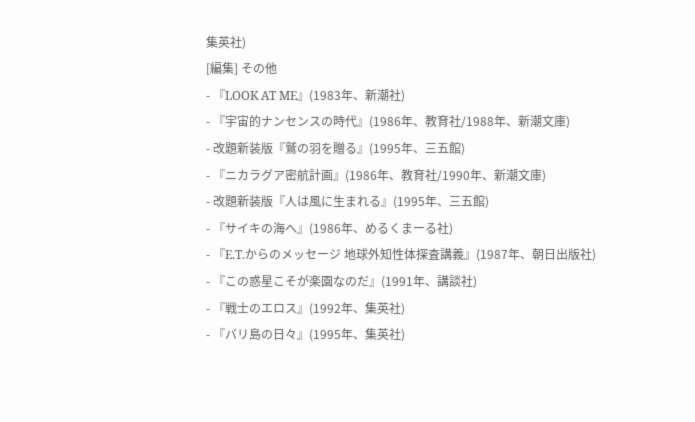集英社)
[編集] その他
- 『LOOK AT ME』(1983年、新潮社)
- 『宇宙的ナンセンスの時代』(1986年、教育社/1988年、新潮文庫)
- 改題新装版『鷲の羽を贈る』(1995年、三五館)
- 『ニカラグア密航計画』(1986年、教育社/1990年、新潮文庫)
- 改題新装版『人は風に生まれる』(1995年、三五館)
- 『サイキの海へ』(1986年、めるくまーる社)
- 『E.T.からのメッセージ 地球外知性体探査講義』(1987年、朝日出版社)
- 『この惑星こそが楽園なのだ』(1991年、講談社)
- 『戦士のエロス』(1992年、集英社)
- 『バリ島の日々』(1995年、集英社)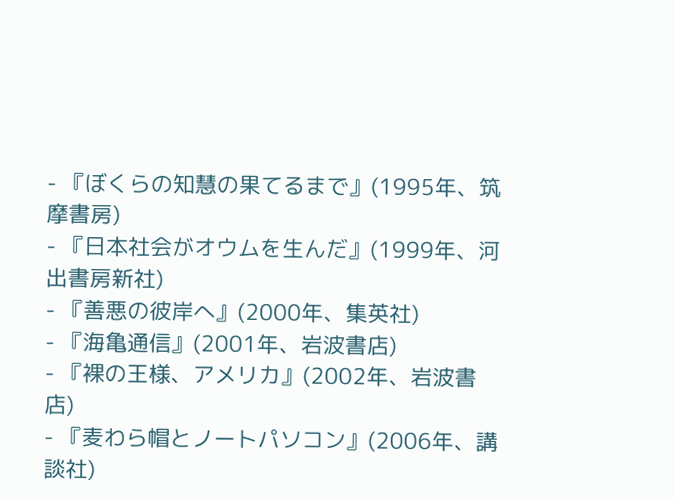- 『ぼくらの知慧の果てるまで』(1995年、筑摩書房)
- 『日本社会がオウムを生んだ』(1999年、河出書房新社)
- 『善悪の彼岸へ』(2000年、集英社)
- 『海亀通信』(2001年、岩波書店)
- 『裸の王様、アメリカ』(2002年、岩波書店)
- 『麦わら帽とノートパソコン』(2006年、講談社)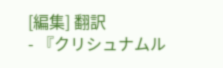[編集] 翻訳
- 『クリシュナムル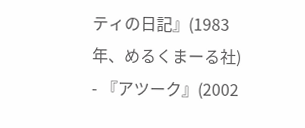ティの日記』(1983年、めるくまーる社)
- 『アツーク』(2002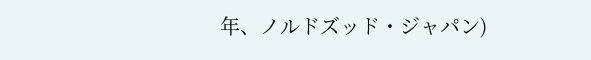年、ノルドズッド・ジャパン)